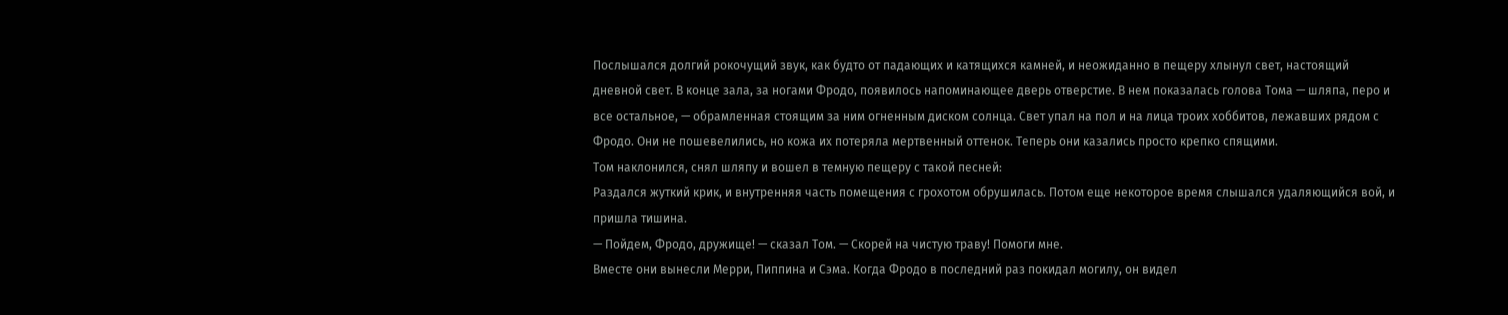Послышался долгий рокочущий звук, как будто от падающих и катящихся камней, и неожиданно в пещеру хлынул свет, настоящий дневной свет. В конце зала, за ногами Фродо, появилось напоминающее дверь отверстие. В нем показалась голова Тома — шляпа, перо и все остальное, — обрамленная стоящим за ним огненным диском солнца. Свет упал на пол и на лица троих хоббитов, лежавших рядом с Фродо. Они не пошевелились, но кожа их потеряла мертвенный оттенок. Теперь они казались просто крепко спящими.
Том наклонился, снял шляпу и вошел в темную пещеру с такой песней:
Раздался жуткий крик, и внутренняя часть помещения с грохотом обрушилась. Потом еще некоторое время слышался удаляющийся вой, и пришла тишина.
— Пойдем, Фродо, дружище! — сказал Том. — Скорей на чистую траву! Помоги мне.
Вместе они вынесли Мерри, Пиппина и Сэма. Когда Фродо в последний раз покидал могилу, он видел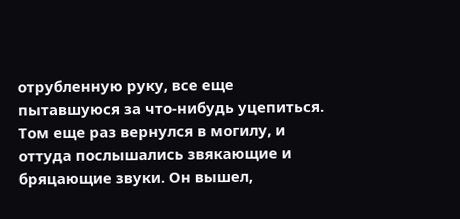отрубленную руку, все еще пытавшуюся за что-нибудь уцепиться. Том еще раз вернулся в могилу, и оттуда послышались звякающие и бряцающие звуки. Он вышел,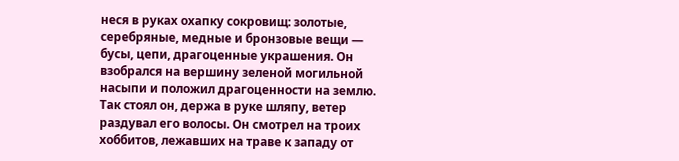неся в руках охапку сокровищ: золотые, серебряные, медные и бронзовые вещи — бусы, цепи, драгоценные украшения. Он взобрался на вершину зеленой могильной насыпи и положил драгоценности на землю.
Так стоял он, держа в руке шляпу, ветер раздувал его волосы. Он смотрел на троих хоббитов, лежавших на траве к западу от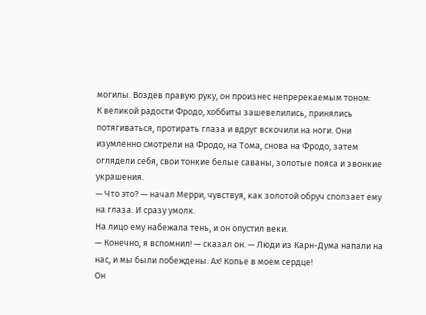могилы. Воздев правую руку, он произнес непререкаемым тоном:
К великой радости Фродо, хоббиты зашевелились, принялись потягиваться, протирать глаза и вдруг вскочили на ноги. Они изумленно смотрели на Фродо, на Тома, снова на Фродо, затем оглядели себя, свои тонкие белые саваны, золотые пояса и звонкие украшения.
— Что это? — начал Мерри, чувствуя, как золотой обруч сползает ему на глаза. И сразу умолк.
На лицо ему набежала тень, и он опустил веки.
— Конечно, я вспомнил! — сказал он. — Люди из Карн-Дума напали на нас, и мы были побеждены. Ах! Копье в моем сердце!
Он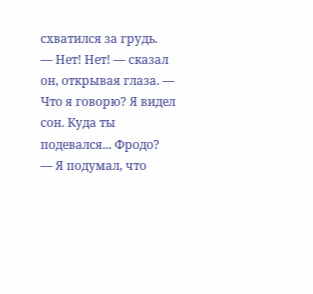схватился за грудь.
— Нет! Нет! — сказал он, открывая глаза. — Что я говорю? Я видел сон. Куда ты подевался... Фродо?
— Я подумал, что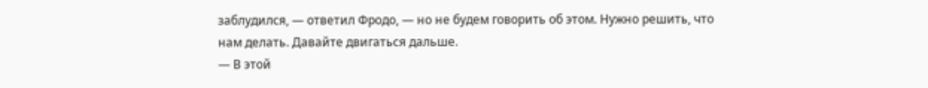заблудился, — ответил Фродо, — но не будем говорить об этом. Нужно решить, что нам делать. Давайте двигаться дальше.
— В этой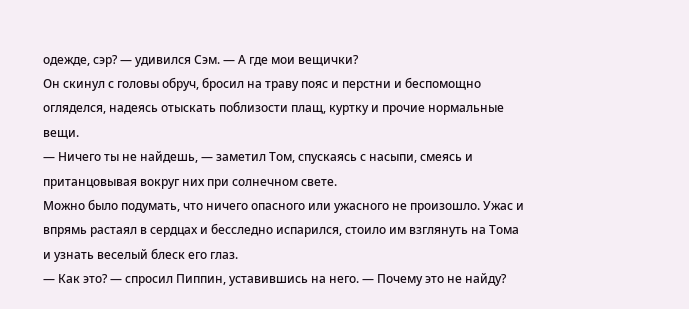одежде, сэр? — удивился Сэм. — А где мои вещички?
Он скинул с головы обруч, бросил на траву пояс и перстни и беспомощно огляделся, надеясь отыскать поблизости плащ, куртку и прочие нормальные вещи.
— Ничего ты не найдешь, — заметил Том, спускаясь с насыпи, смеясь и пританцовывая вокруг них при солнечном свете.
Можно было подумать, что ничего опасного или ужасного не произошло. Ужас и впрямь растаял в сердцах и бесследно испарился, стоило им взглянуть на Тома и узнать веселый блеск его глаз.
— Как это? — спросил Пиппин, уставившись на него. — Почему это не найду?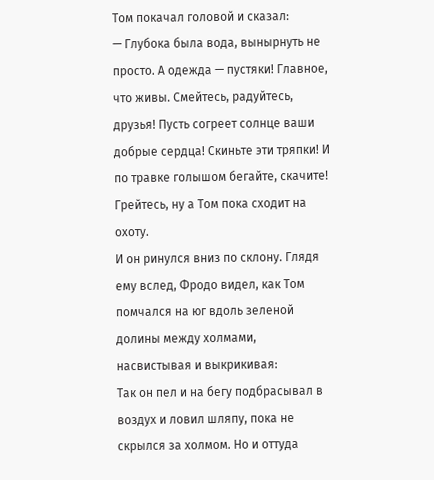Том покачал головой и сказал:
— Глубока была вода, вынырнуть не просто. А одежда — пустяки! Главное, что живы. Смейтесь, радуйтесь, друзья! Пусть согреет солнце ваши добрые сердца! Скиньте эти тряпки! И по травке голышом бегайте, скачите! Грейтесь, ну а Том пока сходит на охоту.
И он ринулся вниз по склону. Глядя ему вслед, Фродо видел, как Том помчался на юг вдоль зеленой долины между холмами, насвистывая и выкрикивая:
Так он пел и на бегу подбрасывал в воздух и ловил шляпу, пока не скрылся за холмом. Но и оттуда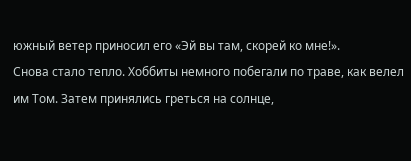южный ветер приносил его «Эй вы там, скорей ко мне!».
Снова стало тепло. Хоббиты немного побегали по траве, как велел им Том. Затем принялись греться на солнце,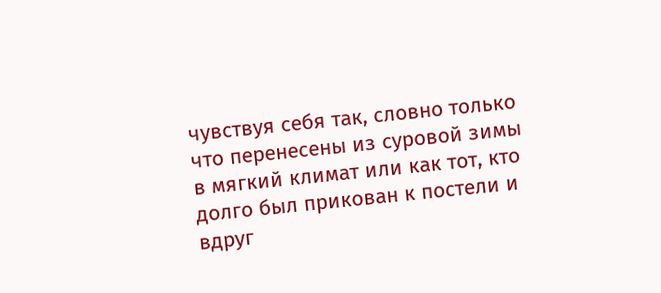чувствуя себя так, словно только что перенесены из суровой зимы в мягкий климат или как тот, кто долго был прикован к постели и вдруг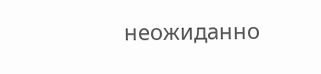неожиданно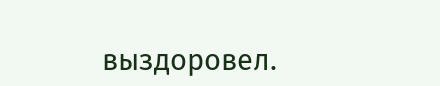выздоровел.